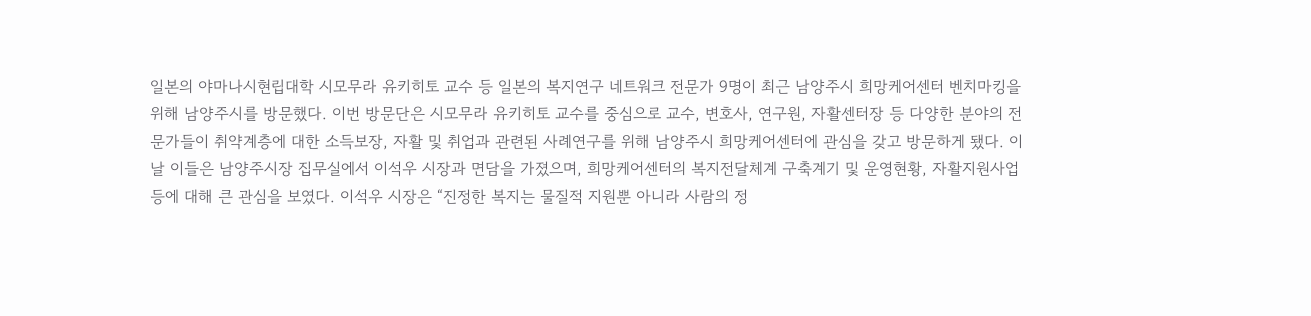일본의 야마나시현립대학 시모무라 유키히토 교수 등 일본의 복지연구 네트워크 전문가 9명이 최근 남양주시 희망케어센터 벤치마킹을 위해 남양주시를 방문했다. 이번 방문단은 시모무라 유키히토 교수를 중심으로 교수, 변호사, 연구원, 자활센터장 등 다양한 분야의 전문가들이 취약계층에 대한 소득보장, 자활 및 취업과 관련된 사례연구를 위해 남양주시 희망케어센터에 관심을 갖고 방문하게 됐다. 이날 이들은 남양주시장 집무실에서 이석우 시장과 면담을 가졌으며, 희망케어센터의 복지전달체계 구축계기 및 운영현황, 자활지원사업 등에 대해 큰 관심을 보였다. 이석우 시장은 “진정한 복지는 물질적 지원뿐 아니라 사람의 정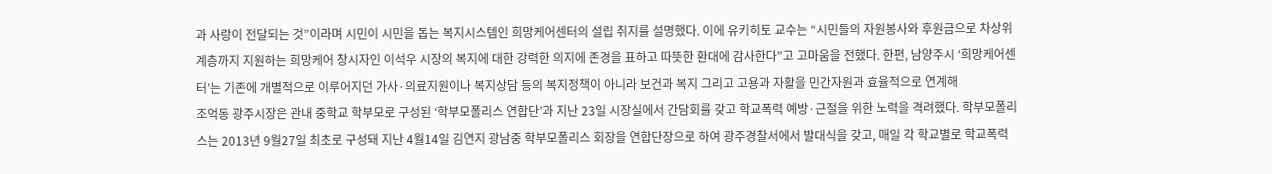과 사랑이 전달되는 것”이라며 시민이 시민을 돕는 복지시스템인 희망케어센터의 설립 취지를 설명했다. 이에 유키히토 교수는 “시민들의 자원봉사와 후원금으로 차상위계층까지 지원하는 희망케어 창시자인 이석우 시장의 복지에 대한 강력한 의지에 존경을 표하고 따뜻한 환대에 감사한다”고 고마움을 전했다. 한편, 남양주시 ‘희망케어센터’는 기존에 개별적으로 이루어지던 가사·의료지원이나 복지상담 등의 복지정책이 아니라 보건과 복지 그리고 고용과 자활을 민간자원과 효율적으로 연계해
조억동 광주시장은 관내 중학교 학부모로 구성된 ‘학부모폴리스 연합단’과 지난 23일 시장실에서 간담회를 갖고 학교폭력 예방·근절을 위한 노력을 격려했다. 학부모폴리스는 2013년 9월27일 최초로 구성돼 지난 4월14일 김연지 광남중 학부모폴리스 회장을 연합단장으로 하여 광주경찰서에서 발대식을 갖고, 매일 각 학교별로 학교폭력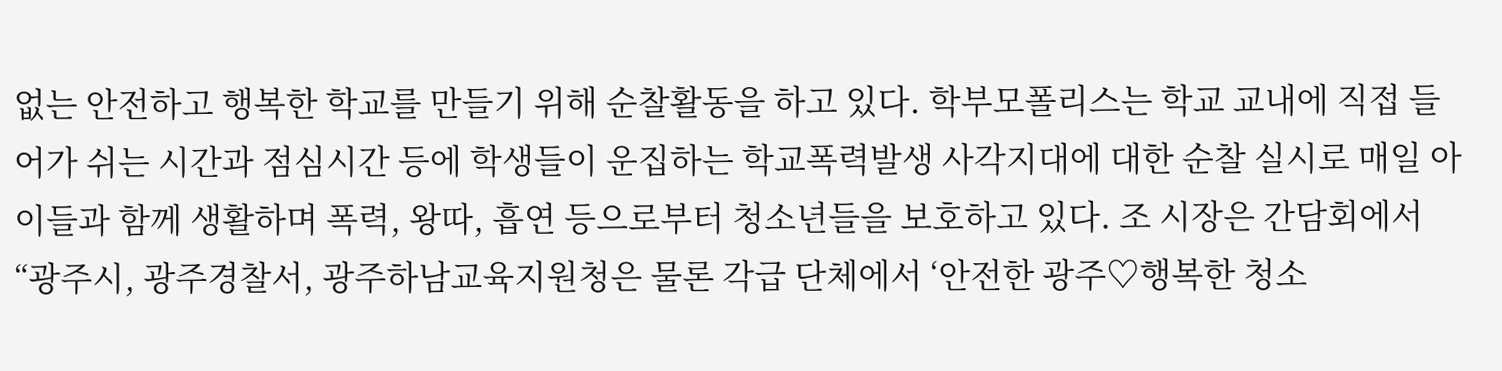없는 안전하고 행복한 학교를 만들기 위해 순찰활동을 하고 있다. 학부모폴리스는 학교 교내에 직접 들어가 쉬는 시간과 점심시간 등에 학생들이 운집하는 학교폭력발생 사각지대에 대한 순찰 실시로 매일 아이들과 함께 생활하며 폭력, 왕따, 흡연 등으로부터 청소년들을 보호하고 있다. 조 시장은 간담회에서 “광주시, 광주경찰서, 광주하남교육지원청은 물론 각급 단체에서 ‘안전한 광주♡행복한 청소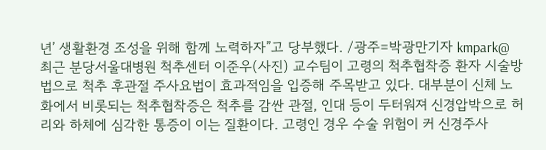년’ 생활환경 조성을 위해 함께 노력하자”고 당부했다. /광주=박광만기자 kmpark@
최근 분당서울대병원 척추센터 이준우(사진) 교수팀이 고령의 척추협착증 환자 시술방법으로 척추 후관절 주사요법이 효과적임을 입증해 주목받고 있다. 대부분이 신체 노화에서 비롯되는 척추협착증은 척추를 감싼 관절, 인대 등이 두터워져 신경압박으로 허리와 하체에 심각한 통증이 이는 질환이다. 고령인 경우 수술 위험이 커 신경주사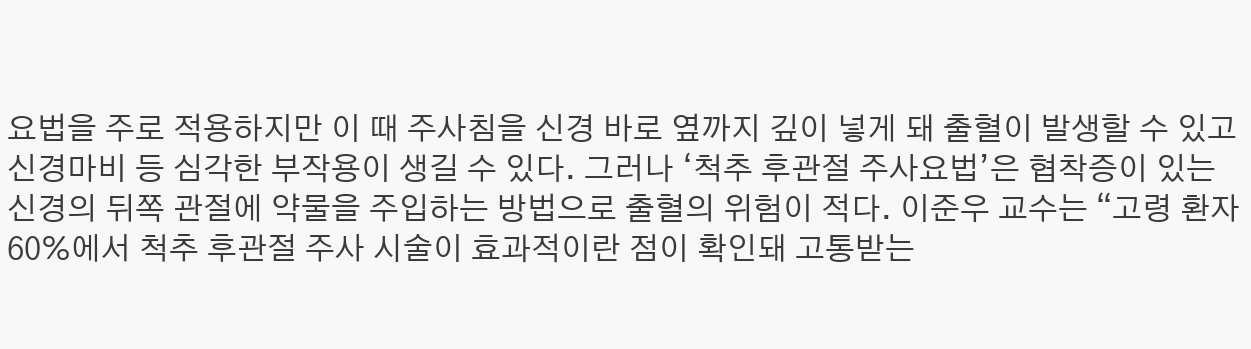요법을 주로 적용하지만 이 때 주사침을 신경 바로 옆까지 깊이 넣게 돼 출혈이 발생할 수 있고 신경마비 등 심각한 부작용이 생길 수 있다. 그러나 ‘척추 후관절 주사요법’은 협착증이 있는 신경의 뒤쪽 관절에 약물을 주입하는 방법으로 출혈의 위험이 적다. 이준우 교수는 “고령 환자 60%에서 척추 후관절 주사 시술이 효과적이란 점이 확인돼 고통받는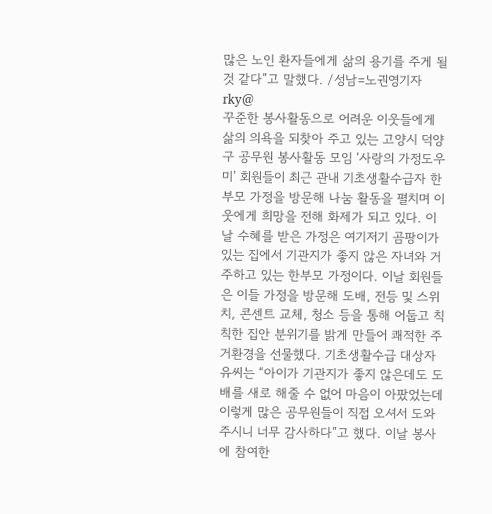많은 노인 환자들에게 삶의 용기를 주게 될 것 같다”고 말했다. /성남=노권영기자 rky@
꾸준한 봉사활동으로 어려운 이웃들에게 삶의 의욕을 되찾아 주고 있는 고양시 덕양구 공무원 봉사활동 모임 ‘사랑의 가정도우미’ 회원들이 최근 관내 기초생활수급자 한부모 가정을 방문해 나눔 활동을 펼치며 이웃에게 희망을 전해 화제가 되고 있다. 이날 수혜를 받은 가정은 여기저기 곰팡이가 있는 집에서 기관지가 좋지 않은 자녀와 거주하고 있는 한부모 가정이다. 이날 회원들은 이들 가정을 방문해 도배, 전등 및 스위치, 콘센트 교체, 청소 등을 통해 어둡고 칙칙한 집안 분위기를 밝게 만들어 쾌적한 주거환경을 선물했다. 기초생활수급 대상자 유씨는 “아이가 기관지가 좋지 않은데도 도배를 새로 해줄 수 없어 마음이 아팠었는데 이렇게 많은 공무원들이 직접 오셔서 도와주시니 너무 감사하다”고 했다. 이날 봉사에 참여한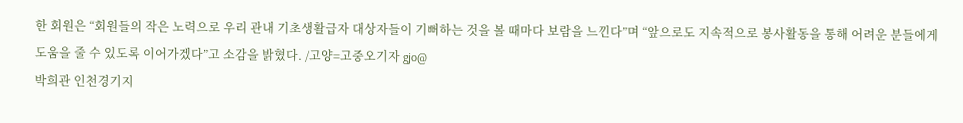한 회원은 “회원들의 작은 노력으로 우리 관내 기초생활급자 대상자들이 기뻐하는 것을 볼 때마다 보람을 느낀다”며 “앞으로도 지속적으로 봉사활동을 통해 어려운 분들에게 도움을 줄 수 있도록 이어가겠다”고 소감을 밝혔다. /고양=고중오기자 gjo@
박희관 인천경기지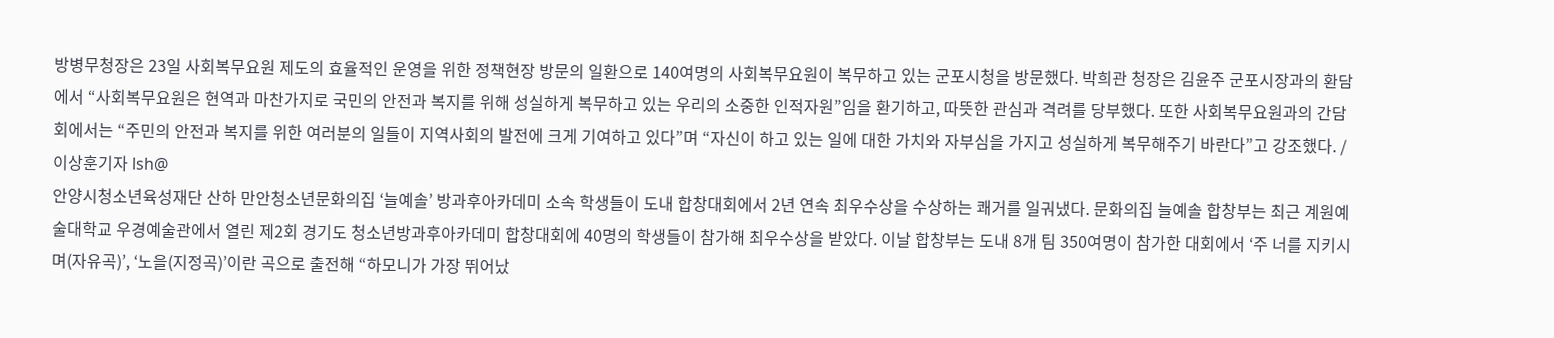방병무청장은 23일 사회복무요원 제도의 효율적인 운영을 위한 정책현장 방문의 일환으로 140여명의 사회복무요원이 복무하고 있는 군포시청을 방문했다. 박희관 청장은 김윤주 군포시장과의 환담에서 “사회복무요원은 현역과 마찬가지로 국민의 안전과 복지를 위해 성실하게 복무하고 있는 우리의 소중한 인적자원”임을 환기하고, 따뜻한 관심과 격려를 당부했다. 또한 사회복무요원과의 간담회에서는 “주민의 안전과 복지를 위한 여러분의 일들이 지역사회의 발전에 크게 기여하고 있다”며 “자신이 하고 있는 일에 대한 가치와 자부심을 가지고 성실하게 복무해주기 바란다”고 강조했다. /이상훈기자 lsh@
안양시청소년육성재단 산하 만안청소년문화의집 ‘늘예솔’ 방과후아카데미 소속 학생들이 도내 합창대회에서 2년 연속 최우수상을 수상하는 쾌거를 일궈냈다. 문화의집 늘예솔 합창부는 최근 계원예술대학교 우경예술관에서 열린 제2회 경기도 청소년방과후아카데미 합창대회에 40명의 학생들이 참가해 최우수상을 받았다. 이날 합창부는 도내 8개 팀 350여명이 참가한 대회에서 ‘주 너를 지키시며(자유곡)’, ‘노을(지정곡)’이란 곡으로 출전해 “하모니가 가장 뛰어났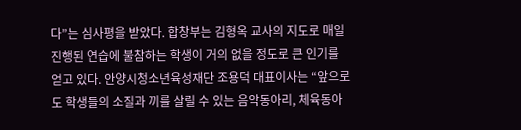다”는 심사평을 받았다. 합창부는 김형옥 교사의 지도로 매일 진행된 연습에 불참하는 학생이 거의 없을 정도로 큰 인기를 얻고 있다. 안양시청소년육성재단 조용덕 대표이사는 “앞으로도 학생들의 소질과 끼를 살릴 수 있는 음악동아리, 체육동아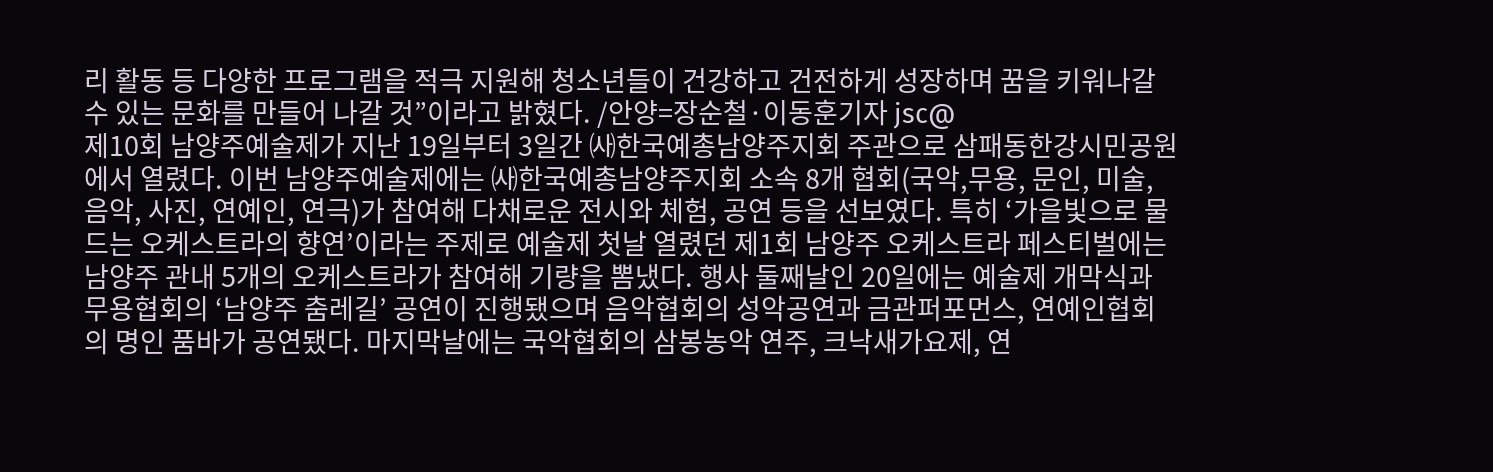리 활동 등 다양한 프로그램을 적극 지원해 청소년들이 건강하고 건전하게 성장하며 꿈을 키워나갈 수 있는 문화를 만들어 나갈 것”이라고 밝혔다. /안양=장순철·이동훈기자 jsc@
제10회 남양주예술제가 지난 19일부터 3일간 ㈔한국예총남양주지회 주관으로 삼패동한강시민공원에서 열렸다. 이번 남양주예술제에는 ㈔한국예총남양주지회 소속 8개 협회(국악,무용, 문인, 미술, 음악, 사진, 연예인, 연극)가 참여해 다채로운 전시와 체험, 공연 등을 선보였다. 특히 ‘가을빛으로 물드는 오케스트라의 향연’이라는 주제로 예술제 첫날 열렸던 제1회 남양주 오케스트라 페스티벌에는 남양주 관내 5개의 오케스트라가 참여해 기량을 뽐냈다. 행사 둘째날인 20일에는 예술제 개막식과 무용협회의 ‘남양주 춤레길’ 공연이 진행됐으며 음악협회의 성악공연과 금관퍼포먼스, 연예인협회의 명인 품바가 공연됐다. 마지막날에는 국악협회의 삼봉농악 연주, 크낙새가요제, 연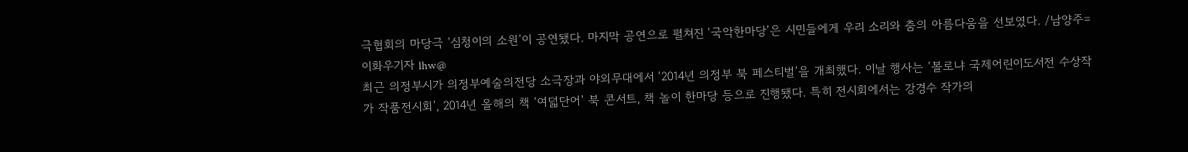극협회의 마당극 ‘심청이의 소원’이 공연됐다. 마지막 공연으로 펼쳐진 ‘국악한마당’은 시민들에게 우리 소리와 춤의 아름다움을 선보였다. /남양주=이화우기자 lhw@
최근 의정부시가 의정부예술의전당 소극장과 야외무대에서 ‘2014년 의정부 북 페스티벌’을 개최했다. 이날 행사는 ‘볼로냐 국제어린이도서전 수상작가 작품전시회’, 2014년 올해의 책 ‘여덟단어’ 북 콘서트, 책 놀이 한마당 등으로 진행됐다. 특히 전시회에서는 강경수 작가의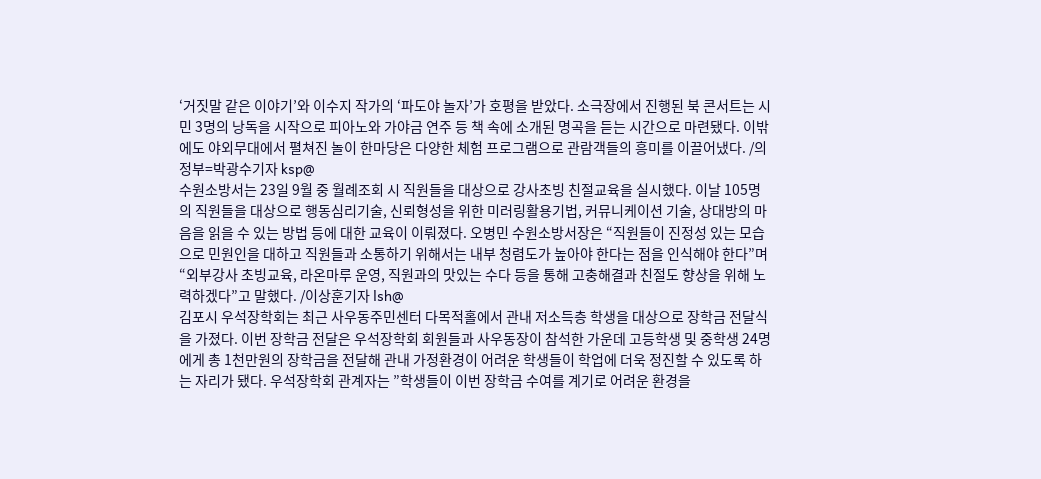‘거짓말 같은 이야기’와 이수지 작가의 ‘파도야 놀자’가 호평을 받았다. 소극장에서 진행된 북 콘서트는 시민 3명의 낭독을 시작으로 피아노와 가야금 연주 등 책 속에 소개된 명곡을 듣는 시간으로 마련됐다. 이밖에도 야외무대에서 펼쳐진 놀이 한마당은 다양한 체험 프로그램으로 관람객들의 흥미를 이끌어냈다. /의정부=박광수기자 ksp@
수원소방서는 23일 9월 중 월례조회 시 직원들을 대상으로 강사초빙 친절교육을 실시했다. 이날 105명의 직원들을 대상으로 행동심리기술, 신뢰형성을 위한 미러링활용기법, 커뮤니케이션 기술, 상대방의 마음을 읽을 수 있는 방법 등에 대한 교육이 이뤄졌다. 오병민 수원소방서장은 “직원들이 진정성 있는 모습으로 민원인을 대하고 직원들과 소통하기 위해서는 내부 청렴도가 높아야 한다는 점을 인식해야 한다”며 “외부강사 초빙교육, 라온마루 운영, 직원과의 맛있는 수다 등을 통해 고충해결과 친절도 향상을 위해 노력하겠다”고 말했다. /이상훈기자 lsh@
김포시 우석장학회는 최근 사우동주민센터 다목적홀에서 관내 저소득층 학생을 대상으로 장학금 전달식을 가졌다. 이번 장학금 전달은 우석장학회 회원들과 사우동장이 참석한 가운데 고등학생 및 중학생 24명에게 총 1천만원의 장학금을 전달해 관내 가정환경이 어려운 학생들이 학업에 더욱 정진할 수 있도록 하는 자리가 됐다. 우석장학회 관계자는 ”학생들이 이번 장학금 수여를 계기로 어려운 환경을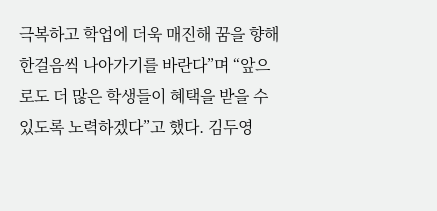극복하고 학업에 더욱 매진해 꿈을 향해 한걸음씩 나아가기를 바란다”며 “앞으로도 더 많은 학생들이 혜택을 받을 수 있도록 노력하겠다”고 했다. 김두영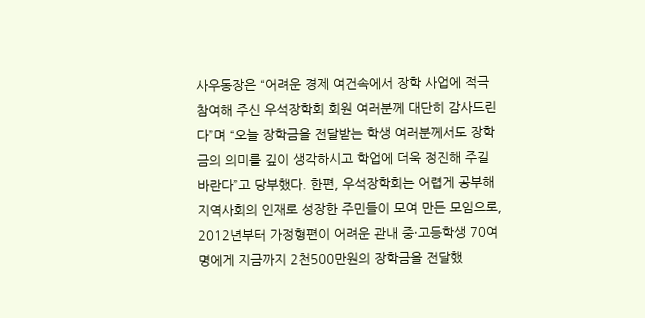사우동장은 “어려운 경제 여건속에서 장학 사업에 적극 참여해 주신 우석장학회 회원 여러분께 대단히 감사드린다”며 “오늘 장학금을 전달받는 학생 여러분께서도 장학금의 의미를 깊이 생각하시고 학업에 더욱 정진해 주길 바란다”고 당부했다. 한편, 우석장학회는 어렵게 공부해 지역사회의 인재로 성장한 주민들이 모여 만든 모임으로, 2012년부터 가정형편이 어려운 관내 중·고등학생 70여명에게 지금까지 2천500만원의 장학금을 전달했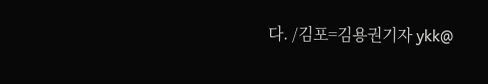다. /김포=김용권기자 ykk@